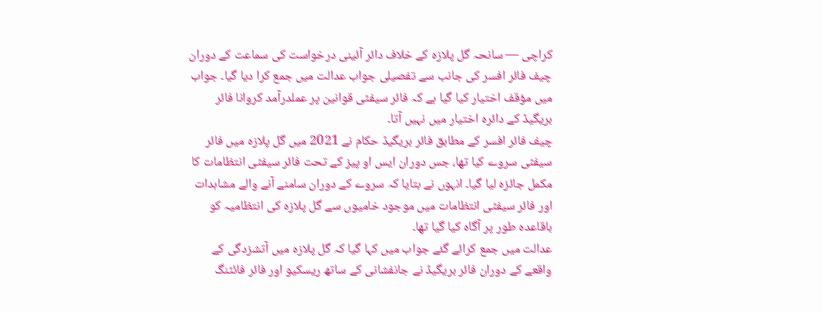کراچی — سانحہ گل پلازہ کے خلاف دائر آئینی درخواست کی سماعت کے دوران چیف فائر افسر کی جانب سے تفصیلی جواب عدالت میں جمع کرا دیا گیا۔ جواب میں مؤقف اختیار کیا گیا ہے کہ فائر سیفٹی قوانین پر عملدرآمد کروانا فائر بریگیڈ کے دائرہ اختیار میں نہیں آتا۔
چیف فائر افسر کے مطابق فائر بریگیڈ حکام نے 2021 میں گل پلازہ میں فائر سیفٹی سروے کیا تھا، جس دوران ایس او پیز کے تحت فائر سیفٹی انتظامات کا مکمل جائزہ لیا گیا۔ انہوں نے بتایا کہ سروے کے دوران سامنے آنے والے مشاہدات اور فائر سیفٹی انتظامات میں موجود خامیوں سے گل پلازہ کی انتظامیہ کو باقاعدہ طور پر آگاہ کیا گیا تھا۔
عدالت میں جمع کرائے گئے جواب میں کہا گیا کہ گل پلازہ میں آتشزدگی کے واقعے کے دوران فائر بریگیڈ نے جانفشانی کے ساتھ ریسکیو اور فائر فائٹنگ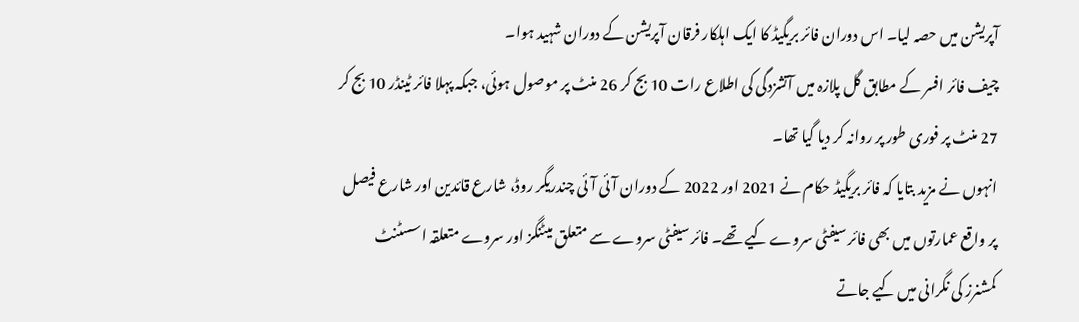آپریشن میں حصہ لیا۔ اس دوران فائر بریگیڈ کا ایک اہلکار فرقان آپریشن کے دوران شہید ہوا۔
چیف فائر افسر کے مطابق گل پلازہ میں آتشزدگی کی اطلاع رات 10 بج کر 26 منٹ پر موصول ہوئی، جبکہ پہلا فائر ٹینڈر 10 بج کر 27 منٹ پر فوری طور پر روانہ کر دیا گیا تھا۔
انہوں نے مزید بتایا کہ فائر بریگیڈ حکام نے 2021 اور 2022 کے دوران آئی آئی چندریگر روڈ، شارع قائدین اور شارع فیصل پر واقع عمارتوں میں بھی فائر سیفٹی سروے کیے تھے۔ فائر سیفٹی سروے سے متعلق میٹنگز اور سروے متعلقہ اسسٹنٹ کمشنرز کی نگرانی میں کیے جاتے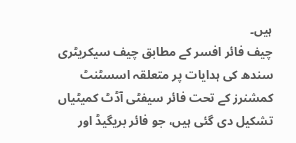ہیں۔
چیف فائر افسر کے مطابق چیف سیکریٹری سندھ کی ہدایات پر متعلقہ اسسٹنٹ کمشنرز کے تحت فائر سیفٹی آڈٹ کمیٹیاں تشکیل دی گئی ہیں، جو فائر بریگیڈ اور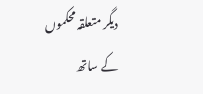دیگر متعلقہ محکموں کے ساتھ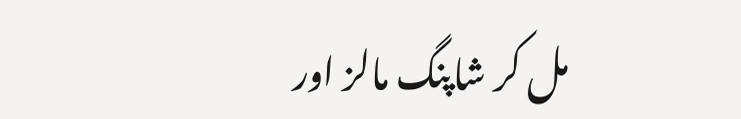مل کر شاپنگ مالز اور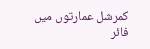کمرشل عمارتوں میں فائر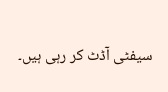سیفٹی آڈٹ کر رہی ہیں۔